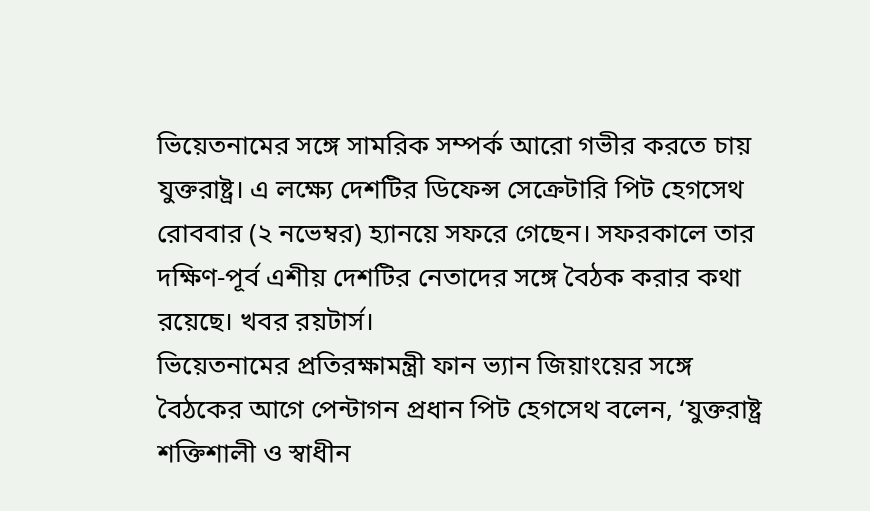ভিয়েতনামের সঙ্গে সামরিক সম্পর্ক আরো গভীর করতে চায় যুক্তরাষ্ট্র। এ লক্ষ্যে দেশটির ডিফেন্স সেক্রেটারি পিট হেগসেথ রোববার (২ নভেম্বর) হ্যানয়ে সফরে গেছেন। সফরকালে তার দক্ষিণ-পূর্ব এশীয় দেশটির নেতাদের সঙ্গে বৈঠক করার কথা রয়েছে। খবর রয়টার্স।
ভিয়েতনামের প্রতিরক্ষামন্ত্রী ফান ভ্যান জিয়াংয়ের সঙ্গে বৈঠকের আগে পেন্টাগন প্রধান পিট হেগসেথ বলেন, ‘যুক্তরাষ্ট্র শক্তিশালী ও স্বাধীন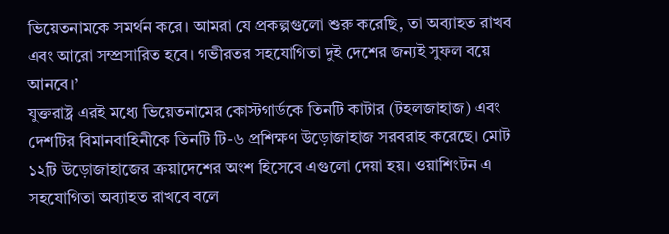ভিয়েতনামকে সমর্থন করে। আমরা যে প্রকল্পগুলো শুরু করেছি, তা অব্যাহত রাখব এবং আরো সম্প্রসারিত হবে। গভীরতর সহযোগিতা দুই দেশের জন্যই সুফল বয়ে আনবে।’
যুক্তরাষ্ট্র এরই মধ্যে ভিয়েতনামের কোস্টগার্ডকে তিনটি কাটার (টহলজাহাজ) এবং দেশটির বিমানবাহিনীকে তিনটি টি-৬ প্রশিক্ষণ উড়োজাহাজ সরবরাহ করেছে। মোট ১২টি উড়োজাহাজের ক্রয়াদেশের অংশ হিসেবে এগুলো দেয়া হয়। ওয়াশিংটন এ সহযোগিতা অব্যাহত রাখবে বলে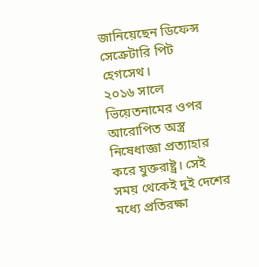জানিয়েছেন ডিফেন্স সেক্রেটারি পিট হেগসেথ।
২০১৬ সালে ভিয়েতনামের ওপর আরোপিত অস্ত্র নিষেধাজ্ঞা প্রত্যাহার করে যুক্তরাষ্ট্র। সেই সময় থেকেই দুই দেশের মধ্যে প্রতিরক্ষা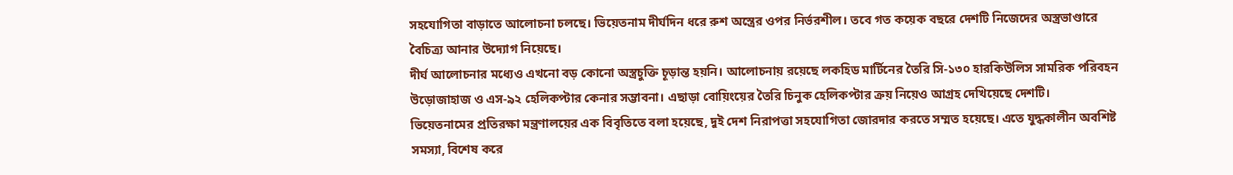সহযোগিতা বাড়াতে আলোচনা চলছে। ভিয়েতনাম দীর্ঘদিন ধরে রুশ অস্ত্রের ওপর নির্ভরশীল। তবে গত কয়েক বছরে দেশটি নিজেদের অস্ত্রভাণ্ডারে বৈচিত্র্য আনার উদ্যোগ নিয়েছে।
দীর্ঘ আলোচনার মধ্যেও এখনো বড় কোনো অস্ত্রচুক্তি চূড়ান্ত হয়নি। আলোচনায় রয়েছে লকহিড মার্টিনের তৈরি সি-১৩০ হারকিউলিস সামরিক পরিবহন উড়োজাহাজ ও এস-৯২ হেলিকপ্টার কেনার সম্ভাবনা। এছাড়া বোয়িংয়ের তৈরি চিনুক হেলিকপ্টার ক্রয় নিয়েও আগ্রহ দেখিয়েছে দেশটি।
ভিয়েতনামের প্রতিরক্ষা মন্ত্রণালয়ের এক বিবৃতিতে বলা হয়েছে, দুই দেশ নিরাপত্তা সহযোগিতা জোরদার করতে সম্মত হয়েছে। এতে যুদ্ধকালীন অবশিষ্ট সমস্যা, বিশেষ করে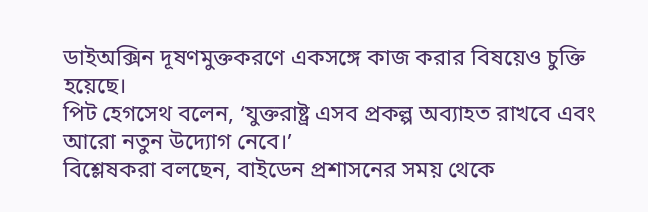ডাইঅক্সিন দূষণমুক্তকরণে একসঙ্গে কাজ করার বিষয়েও চুক্তি হয়েছে।
পিট হেগসেথ বলেন, ‘যুক্তরাষ্ট্র এসব প্রকল্প অব্যাহত রাখবে এবং আরো নতুন উদ্যোগ নেবে।’
বিশ্লেষকরা বলছেন, বাইডেন প্রশাসনের সময় থেকে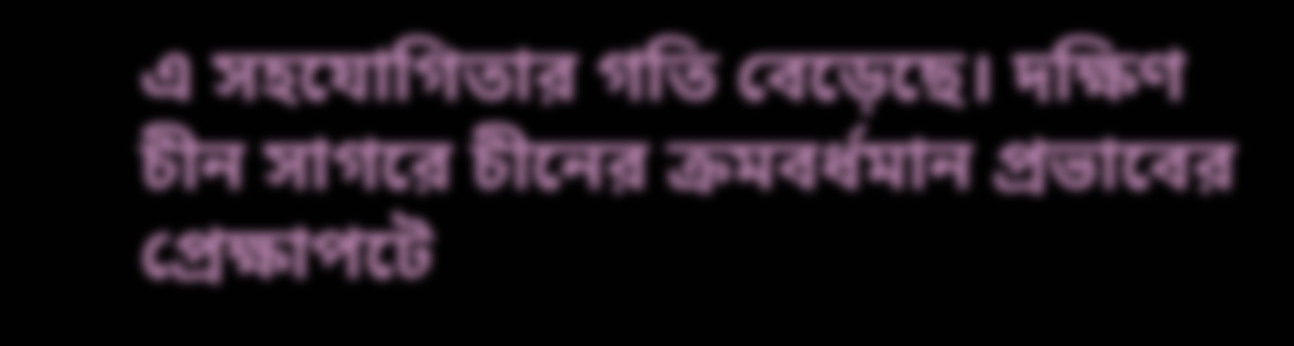এ সহযোগিতার গতি বেড়েছে। দক্ষিণ চীন সাগরে চীনের ক্রমবর্ধমান প্রভাবের প্রেক্ষাপটে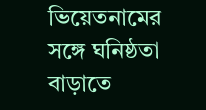ভিয়েতনামের সঙ্গে ঘনিষ্ঠতা বাড়াতে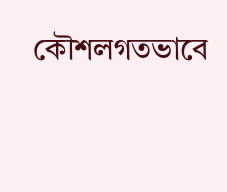কৌশলগতভাবে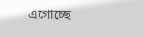এগোচ্ছে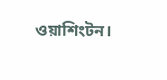ওয়াশিংটন।